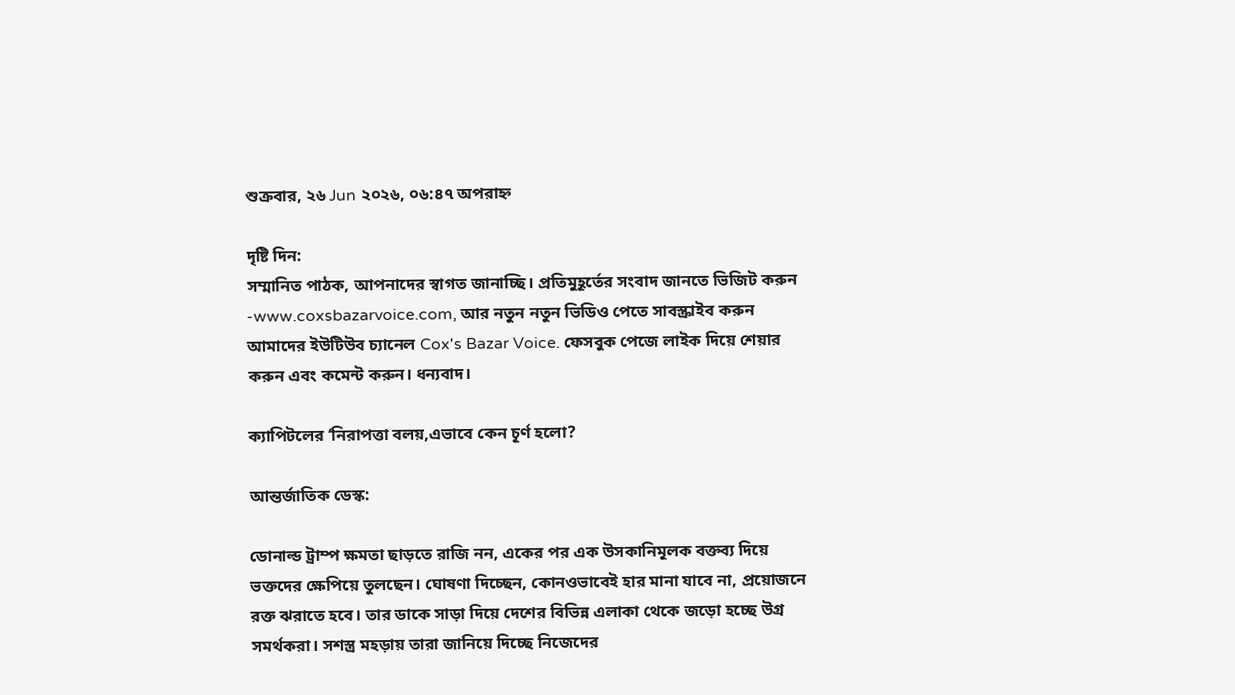শুক্রবার, ২৬ Jun ২০২৬, ০৬:৪৭ অপরাহ্ন

দৃষ্টি দিন:
সম্মানিত পাঠক, আপনাদের স্বাগত জানাচ্ছি। প্রতিমুহূর্তের সংবাদ জানতে ভিজিট করুন -www.coxsbazarvoice.com, আর নতুন নতুন ভিডিও পেতে সাবস্ক্রাইব করুন আমাদের ইউটিউব চ্যানেল Cox's Bazar Voice. ফেসবুক পেজে লাইক দিয়ে শেয়ার করুন এবং কমেন্ট করুন। ধন্যবাদ।

ক্যাপিটলের ‘নিরাপত্তা বলয়,এভাবে কেন চূর্ণ হলো?

আন্তর্জাতিক ডেস্ক:

ডোনাল্ড ট্রাম্প ক্ষমতা ছাড়তে রাজি নন, একের পর এক উসকানিমূলক বক্তব্য দিয়ে ভক্তদের ক্ষেপিয়ে তুলছেন। ঘোষণা দিচ্ছেন, কোনওভাবেই হার মানা যাবে না, প্রয়োজনে রক্ত ঝরাতে হবে। তার ডাকে সাড়া দিয়ে দেশের বিভিন্ন এলাকা থেকে জড়ো হচ্ছে উগ্র সমর্থকরা। সশস্ত্র মহড়ায় তারা জানিয়ে দিচ্ছে নিজেদের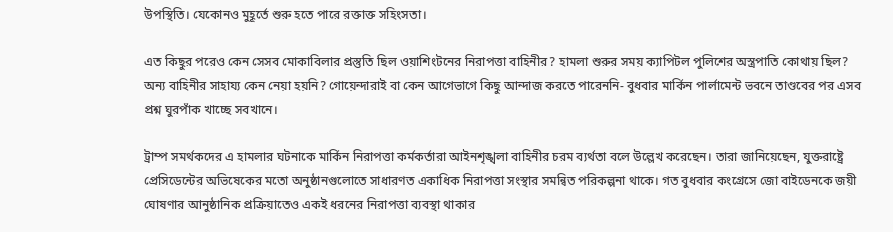উপস্থিতি। যেকোনও মুহূর্তে শুরু হতে পারে রক্তাক্ত সহিংসতা।

এত কিছুর পরেও কেন সেসব মোকাবিলার প্রস্তুতি ছিল ওয়াশিংটনের নিরাপত্তা বাহিনীর? হামলা শুরুর সময় ক্যাপিটল পুলিশের অস্ত্রপাতি কোথায় ছিল? অন্য বাহিনীর সাহায্য কেন নেয়া হয়নি? গোয়েন্দারাই বা কেন আগেভাগে কিছু আন্দাজ করতে পারেননি- বুধবার মার্কিন পার্লামেন্ট ভবনে তাণ্ডবের পর এসব প্রশ্ন ঘুরপাঁক খাচ্ছে সবখানে।

ট্রাম্প সমর্থকদের এ হামলার ঘটনাকে মার্কিন নিরাপত্তা কর্মকর্তারা আইনশৃঙ্খলা বাহিনীর চরম ব্যর্থতা বলে উল্লেখ করেছেন। তারা জানিয়েছেন, যুক্তরাষ্ট্রে প্রেসিডেন্টের অভিষেকের মতো অনুষ্ঠানগুলোতে সাধারণত একাধিক নিরাপত্তা সংস্থার সমন্বিত পরিকল্পনা থাকে। গত বুধবার কংগ্রেসে জো বাইডেনকে জয়ী ঘোষণার আনুষ্ঠানিক প্রক্রিয়াতেও একই ধরনের নিরাপত্তা ব্যবস্থা থাকার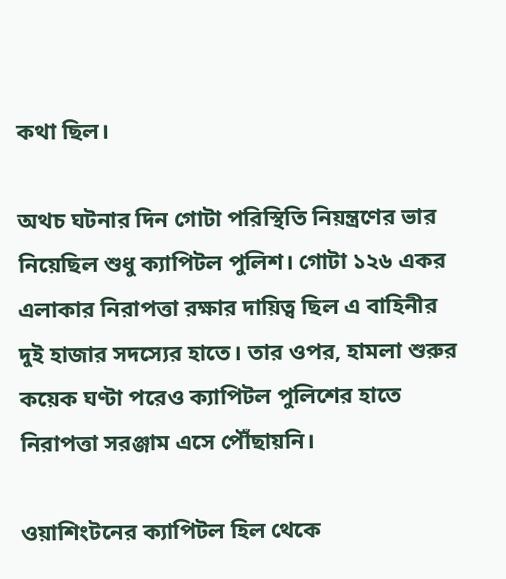কথা ছিল।

অথচ ঘটনার দিন গোটা পরিস্থিতি নিয়ন্ত্রণের ভার নিয়েছিল শুধু ক্যাপিটল পুলিশ। গোটা ১২৬ একর এলাকার নিরাপত্তা রক্ষার দায়িত্ব ছিল এ বাহিনীর দুই হাজার সদস্যের হাতে। তার ওপর, হামলা শুরুর কয়েক ঘণ্টা পরেও ক্যাপিটল পুলিশের হাতে নিরাপত্তা সরঞ্জাম এসে পৌঁছায়নি।

ওয়াশিংটনের ক্যাপিটল হিল থেকে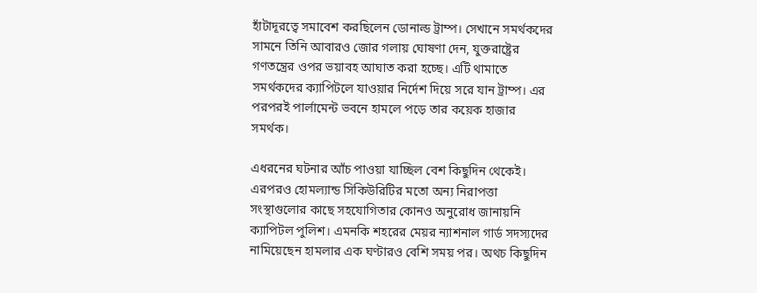হাঁটাদূরত্বে সমাবেশ করছিলেন ডোনাল্ড ট্রাম্প। সেখানে সমর্থকদের সামনে তিনি আবারও জোর গলায় ঘোষণা দেন, যুক্তরাষ্ট্রের গণতন্ত্রের ওপর ভয়াবহ আঘাত করা হচ্ছে। এটি থামাতে সমর্থকদের ক্যাপিটলে যাওয়ার নির্দেশ দিয়ে সরে যান ট্রাম্প। এর পরপরই পার্লামেন্ট ভবনে হামলে পড়ে তার কয়েক হাজার সমর্থক।

এধরনের ঘটনার আঁচ পাওয়া যাচ্ছিল বেশ কিছুদিন থেকেই। এরপরও হোমল্যান্ড সিকিউরিটির মতো অন্য নিরাপত্তা সংস্থাগুলোর কাছে সহযোগিতার কোনও অনুরোধ জানায়নি ক্যাপিটল পুলিশ। এমনকি শহরের মেয়র ন্যাশনাল গার্ড সদস্যদের নামিয়েছেন হামলার এক ঘণ্টারও বেশি সময় পর। অথচ কিছুদিন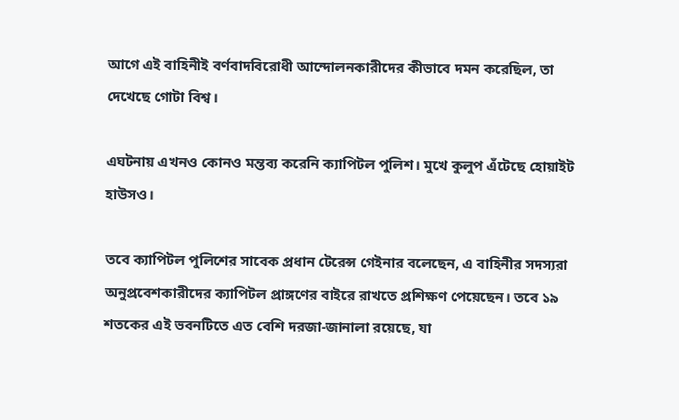আগে এই বাহিনীই বর্ণবাদবিরোধী আন্দোলনকারীদের কীভাবে দমন করেছিল, তা দেখেছে গোটা বিশ্ব।

এঘটনায় এখনও কোনও মন্তব্য করেনি ক্যাপিটল পুলিশ। মুখে কুলুপ এঁটেছে হোয়াইট হাউসও।

তবে ক্যাপিটল পুলিশের সাবেক প্রধান টেরেন্স গেইনার বলেছেন, এ বাহিনীর সদস্যরা অনুপ্রবেশকারীদের ক্যাপিটল প্রাঙ্গণের বাইরে রাখতে প্রশিক্ষণ পেয়েছেন। তবে ১৯ শতকের এই ভবনটিতে এত বেশি দরজা-জানালা রয়েছে, যা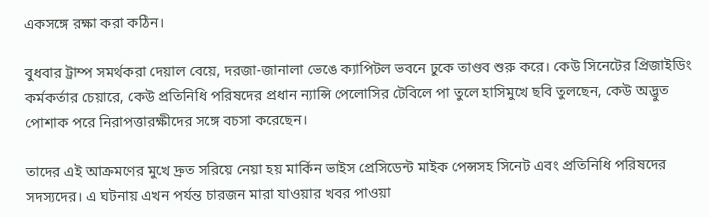একসঙ্গে রক্ষা করা কঠিন।

বুধবার ট্রাম্প সমর্থকরা দেয়াল বেয়ে, দরজা-জানালা ভেঙে ক্যাপিটল ভবনে ঢুকে তাণ্ডব শুরু করে। কেউ সিনেটের প্রিজাইডিং কর্মকর্তার চেয়ারে, কেউ প্রতিনিধি পরিষদের প্রধান ন্যান্সি পেলোসির টেবিলে পা তুলে হাসিমুখে ছবি তুলছেন, কেউ অদ্ভুত পোশাক পরে নিরাপত্তারক্ষীদের সঙ্গে বচসা করেছেন।

তাদের এই আক্রমণের মুখে দ্রুত সরিয়ে নেয়া হয় মার্কিন ভাইস প্রেসিডেন্ট মাইক পেন্সসহ সিনেট এবং প্রতিনিধি পরিষদের সদস্যদের। এ ঘটনায় এখন পর্যন্ত চারজন মারা যাওয়ার খবর পাওয়া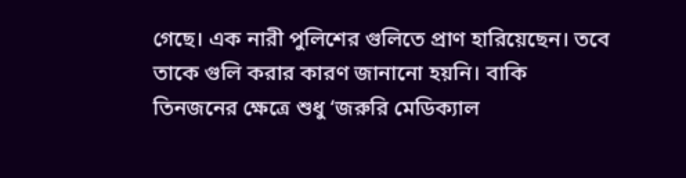গেছে। এক নারী পুলিশের গুলিতে প্রাণ হারিয়েছেন। তবে তাকে গুলি করার কারণ জানানো হয়নি। বাকি তিনজনের ক্ষেত্রে শুধু ‘জরুরি মেডিক্যাল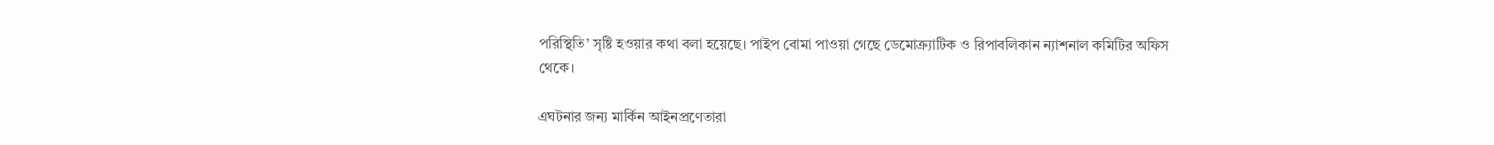পরিস্থিতি’ সৃষ্টি হওয়ার কথা বলা হয়েছে। পাইপ বোমা পাওয়া গেছে ডেমোক্র্যাটিক ও রিপাবলিকান ন্যাশনাল কমিটির অফিস থেকে।

এঘটনার জন্য মার্কিন আইনপ্রণেতারা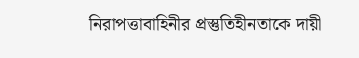নিরাপত্তাবাহিনীর প্রস্তুতিহীনতাকে দায়ী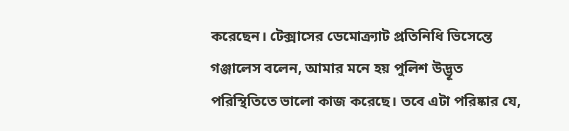করেছেন। টেক্সাসের ডেমোক্র্যাট প্রতিনিধি ভিসেন্তে গঞ্জালেস বলেন, আমার মনে হয় পুলিশ উদ্ভূত পরিস্থিতিতে ভালো কাজ করেছে। তবে এটা পরিষ্কার যে,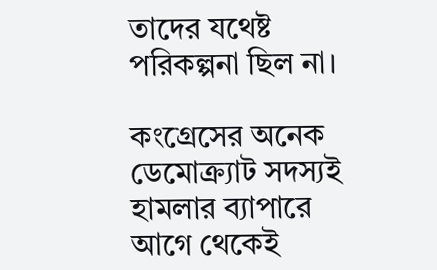তাদের যথেষ্ট পরিকল্পনা ছিল না।

কংগ্রেসের অনেক ডেমোক্র্যাট সদস্যই হামলার ব্যাপারে আগে থেকেই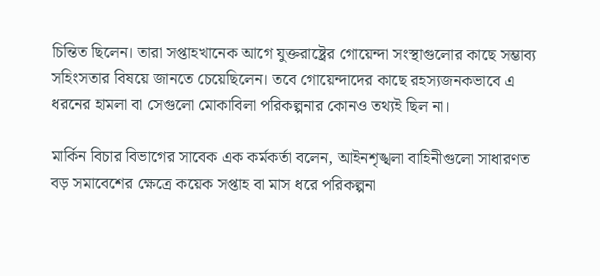চিন্তিত ছিলেন। তারা সপ্তাহখানেক আগে যুক্তরাষ্ট্রের গোয়েন্দা সংস্থাগুলোর কাছে সম্ভাব্য সহিংসতার বিষয়ে জানতে চেয়েছিলেন। তবে গোয়েন্দাদের কাছে রহস্যজনকভাবে এ ধরনের হামলা বা সেগুলো মোকাবিলা পরিকল্পনার কোনও তথ্যই ছিল না।

মার্কিন বিচার বিভাগের সাবেক এক কর্মকর্তা বলেন, আইনশৃঙ্খলা বাহিনীগুলো সাধারণত বড় সমাবেশের ক্ষেত্রে কয়েক সপ্তাহ বা মাস ধরে পরিকল্পনা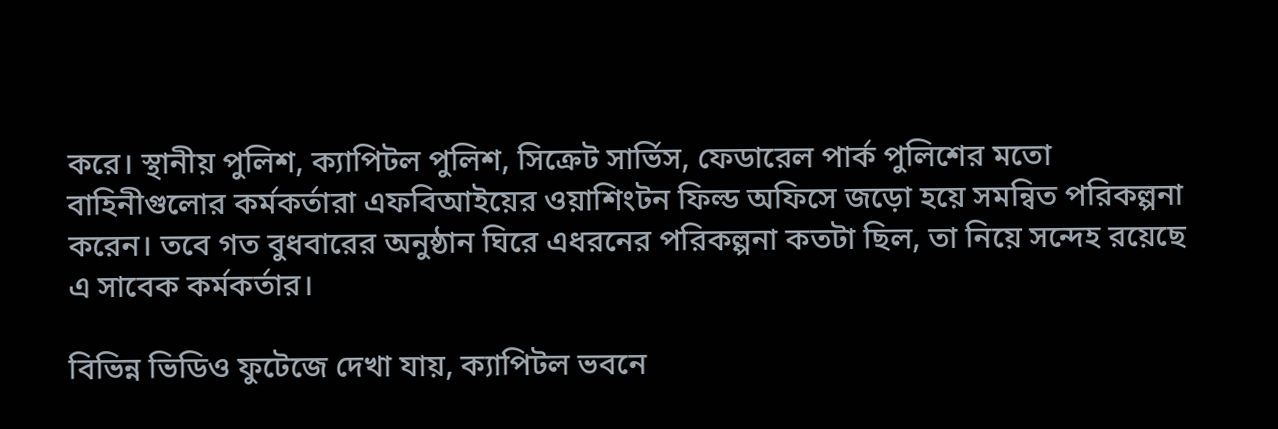করে। স্থানীয় পুলিশ, ক্যাপিটল পুলিশ, সিক্রেট সার্ভিস, ফেডারেল পার্ক পুলিশের মতো বাহিনীগুলোর কর্মকর্তারা এফবিআইয়ের ওয়াশিংটন ফিল্ড অফিসে জড়ো হয়ে সমন্বিত পরিকল্পনা করেন। তবে গত বুধবারের অনুষ্ঠান ঘিরে এধরনের পরিকল্পনা কতটা ছিল, তা নিয়ে সন্দেহ রয়েছে এ সাবেক কর্মকর্তার।

বিভিন্ন ভিডিও ফুটেজে দেখা যায়, ক্যাপিটল ভবনে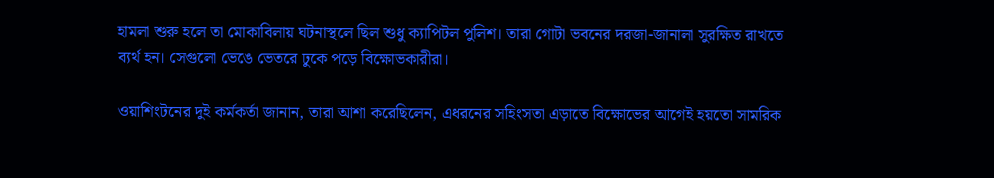হামলা শুরু হলে তা মোকাবিলায় ঘটনাস্থলে ছিল শুধু ক্যাপিটল পুলিশ। তারা গোটা ভবনের দরজা-জানালা সুরক্ষিত রাখতে ব্যর্থ হন। সেগুলো ভেঙে ভেতরে ঢুকে পড়ে বিক্ষোভকারীরা।

ওয়াশিংটনের দুই কর্মকর্তা জানান, তারা আশা করেছিলেন, এধরনের সহিংসতা এড়াতে বিক্ষোভের আগেই হয়তো সামরিক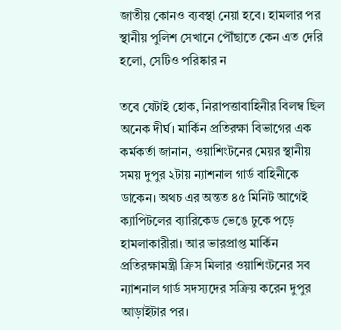জাতীয় কোনও ব্যবস্থা নেয়া হবে। হামলার পর স্থানীয় পুলিশ সেখানে পৌঁছাতে কেন এত দেরি হলো, সেটিও পরিষ্কার ন

তবে যেটাই হোক, নিরাপত্তাবাহিনীর বিলম্ব ছিল অনেক দীর্ঘ। মার্কিন প্রতিরক্ষা বিভাগের এক কর্মকর্তা জানান, ওয়াশিংটনের মেয়র স্থানীয় সময় দুপুর ২টায় ন্যাশনাল গার্ড বাহিনীকে ডাকেন। অথচ এর অন্তত ৪৫ মিনিট আগেই ক্যাপিটলের ব্যারিকেড ভেঙে ঢুকে পড়ে হামলাকারীরা। আর ভারপ্রাপ্ত মার্কিন প্রতিরক্ষামন্ত্রী ক্রিস মিলার ওয়াশিংটনের সব ন্যাশনাল গার্ড সদস্যদের সক্রিয় করেন দুপুর আড়াইটার পর।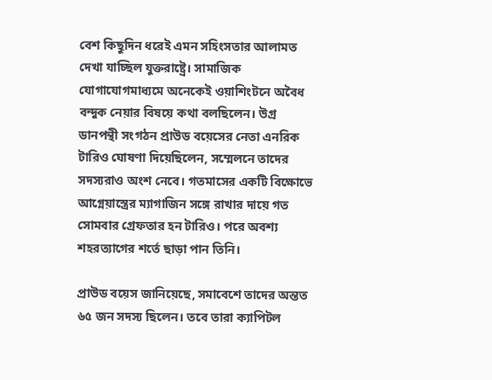বেশ কিছুদিন ধরেই এমন সহিংসতার আলামত দেখা যাচ্ছিল যুক্তরাষ্ট্রে। সামাজিক যোগাযোগমাধ্যমে অনেকেই ওয়াশিংটনে অবৈধ বন্দুক নেয়ার বিষয়ে কথা বলছিলেন। উগ্র ডানপন্থী সংগঠন প্রাউড বয়েসের নেতা এনরিক টারিও ঘোষণা দিয়েছিলেন, সম্মেলনে তাদের সদস্যরাও অংশ নেবে। গতমাসের একটি বিক্ষোভে আগ্নেয়াস্ত্রের ম্যাগাজিন সঙ্গে রাখার দায়ে গত সোমবার গ্রেফতার হন টারিও। পরে অবশ্য শহরত্যাগের শর্তে ছাড়া পান তিনি।

প্রাউড বয়েস জানিয়েছে, সমাবেশে তাদের অন্তত ৬৫ জন সদস্য ছিলেন। তবে তারা ক্যাপিটল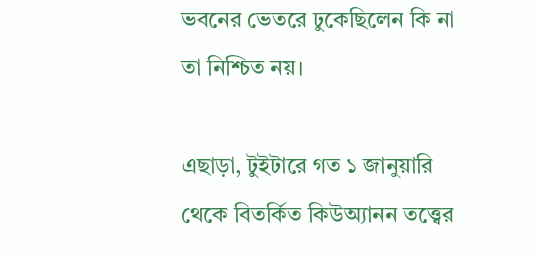ভবনের ভেতরে ঢুকেছিলেন কি না তা নিশ্চিত নয়।

এছাড়া, টুইটারে গত ১ জানুয়ারি থেকে বিতর্কিত কিউঅ্যানন তত্ত্বের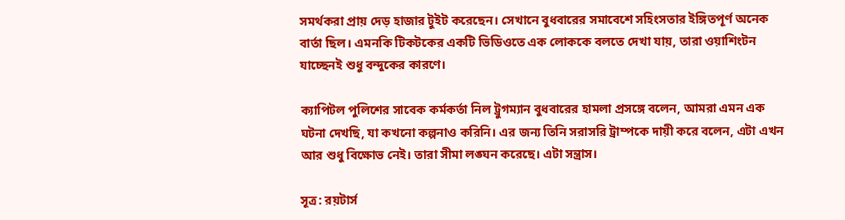সমর্থকরা প্রায় দেড় হাজার টুইট করেছেন। সেখানে বুধবারের সমাবেশে সহিংসতার ইঙ্গিতপূর্ণ অনেক বার্তা ছিল। এমনকি টিকটকের একটি ভিডিওতে এক লোককে বলতে দেখা যায়, তারা ওয়াশিংটন যাচ্ছেনই শুধু বন্দুকের কারণে।

ক্যাপিটল পুলিশের সাবেক কর্মকর্তা নিল ট্রুগম্যান বুধবারের হামলা প্রসঙ্গে বলেন, আমরা এমন এক ঘটনা দেখছি, যা কখনো কল্পনাও করিনি। এর জন্য তিনি সরাসরি ট্রাম্পকে দায়ী করে বলেন, এটা এখন আর শুধু বিক্ষোভ নেই। তারা সীমা লঙ্ঘন করেছে। এটা সন্ত্রাস।

সূত্র: রয়টার্স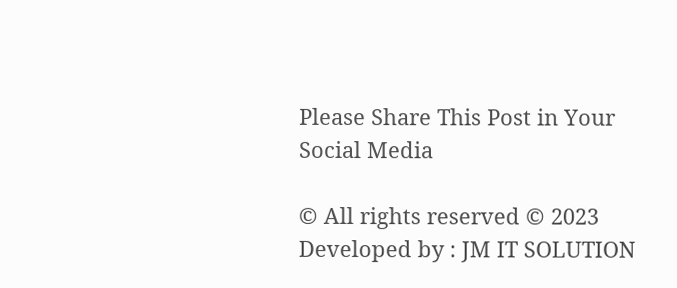Please Share This Post in Your Social Media

© All rights reserved © 2023
Developed by : JM IT SOLUTION